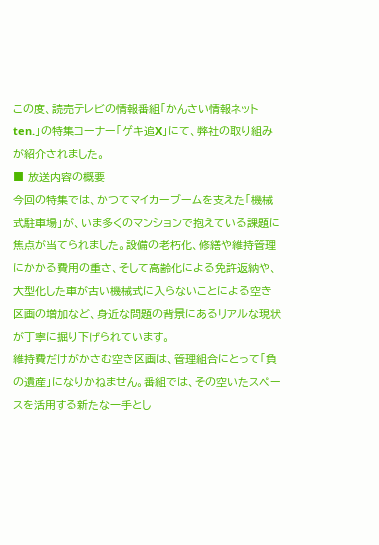この度、読売テレビの情報番組「かんさい情報ネット ten.」の特集コーナー「ゲキ追X」にて、弊社の取り組みが紹介されました。
■ 放送内容の概要
今回の特集では、かつてマイカーブームを支えた「機械式駐車場」が、いま多くのマンションで抱えている課題に焦点が当てられました。設備の老朽化、修繕や維持管理にかかる費用の重さ、そして高齢化による免許返納や、大型化した車が古い機械式に入らないことによる空き区画の増加など、身近な問題の背景にあるリアルな現状が丁寧に掘り下げられています。
維持費だけがかさむ空き区画は、管理組合にとって「負の遺産」になりかねません。番組では、その空いたスペースを活用する新たな一手とし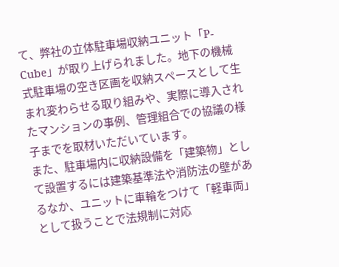て、弊社の立体駐車場収納ユニット「P-Cube」が取り上げられました。地下の機械式駐車場の空き区画を収納スペースとして生まれ変わらせる取り組みや、実際に導入されたマンションの事例、管理組合での協議の様子までを取材いただいています。
また、駐車場内に収納設備を「建築物」として設置するには建築基準法や消防法の壁があるなか、ユニットに車輪をつけて「軽車両」として扱うことで法規制に対応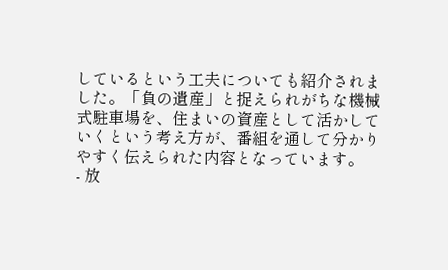しているという工夫についても紹介されました。「負の遺産」と捉えられがちな機械式駐車場を、住まいの資産として活かしていくという考え方が、番組を通して分かりやすく伝えられた内容となっています。
- 放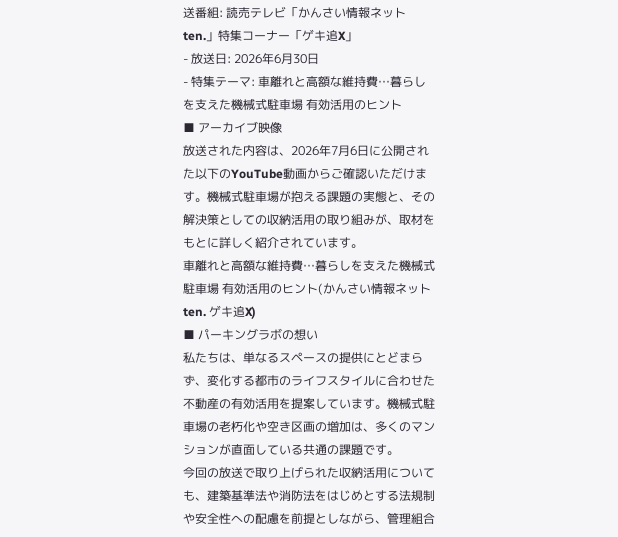送番組: 読売テレビ「かんさい情報ネット ten.」特集コーナー「ゲキ追X」
- 放送日: 2026年6月30日
- 特集テーマ: 車離れと高額な維持費…暮らしを支えた機械式駐車場 有効活用のヒント
■ アーカイブ映像
放送された内容は、2026年7月6日に公開された以下のYouTube動画からご確認いただけます。機械式駐車場が抱える課題の実態と、その解決策としての収納活用の取り組みが、取材をもとに詳しく紹介されています。
車離れと高額な維持費…暮らしを支えた機械式駐車場 有効活用のヒント(かんさい情報ネット ten. ゲキ追X)
■ パーキングラボの想い
私たちは、単なるスペースの提供にとどまらず、変化する都市のライフスタイルに合わせた不動産の有効活用を提案しています。機械式駐車場の老朽化や空き区画の増加は、多くのマンションが直面している共通の課題です。
今回の放送で取り上げられた収納活用についても、建築基準法や消防法をはじめとする法規制や安全性への配慮を前提としながら、管理組合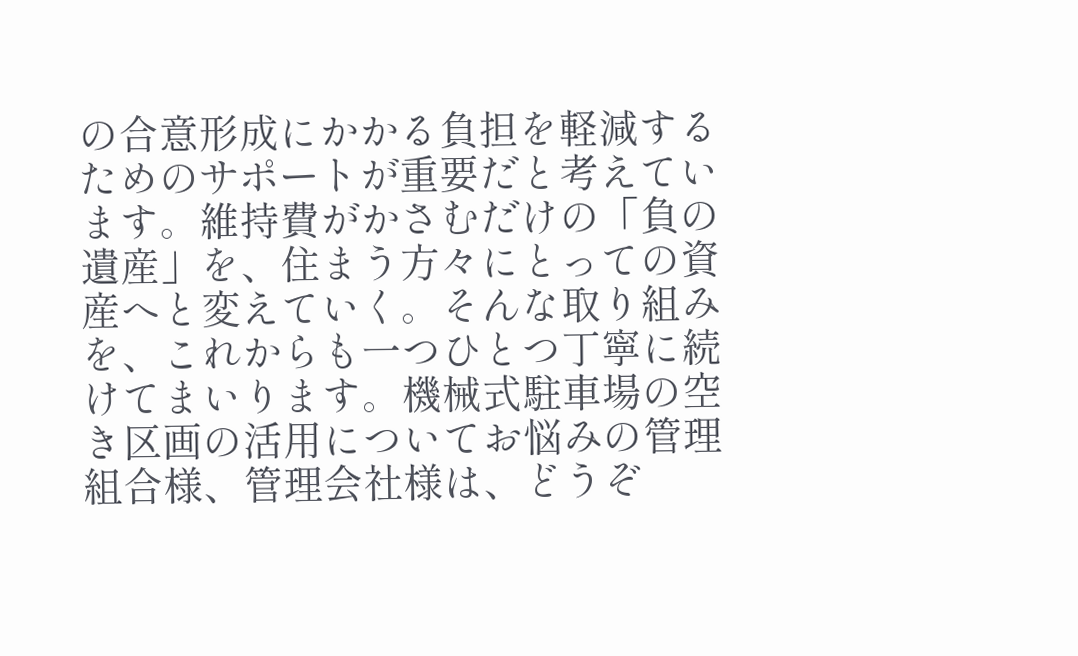の合意形成にかかる負担を軽減するためのサポートが重要だと考えています。維持費がかさむだけの「負の遺産」を、住まう方々にとっての資産へと変えていく。そんな取り組みを、これからも一つひとつ丁寧に続けてまいります。機械式駐車場の空き区画の活用についてお悩みの管理組合様、管理会社様は、どうぞ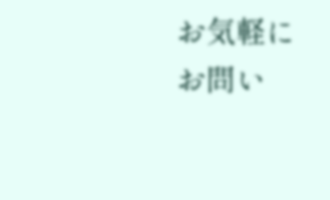お気軽にお問い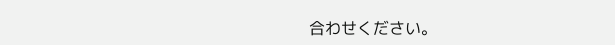合わせください。